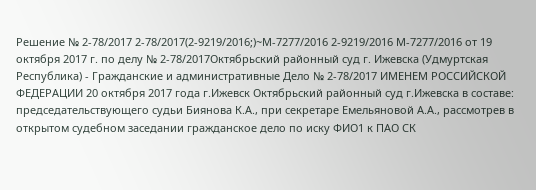Решение № 2-78/2017 2-78/2017(2-9219/2016;)~М-7277/2016 2-9219/2016 М-7277/2016 от 19 октября 2017 г. по делу № 2-78/2017Октябрьский районный суд г. Ижевска (Удмуртская Республика) - Гражданские и административные Дело № 2-78/2017 ИМЕНЕМ РОССИЙСКОЙ ФЕДЕРАЦИИ 20 октября 2017 года г.Ижевск Октябрьский районный суд г.Ижевска в составе: председательствующего судьи Биянова К.А., при секретаре Емельяновой А.А., рассмотрев в открытом судебном заседании гражданское дело по иску ФИО1 к ПАО СК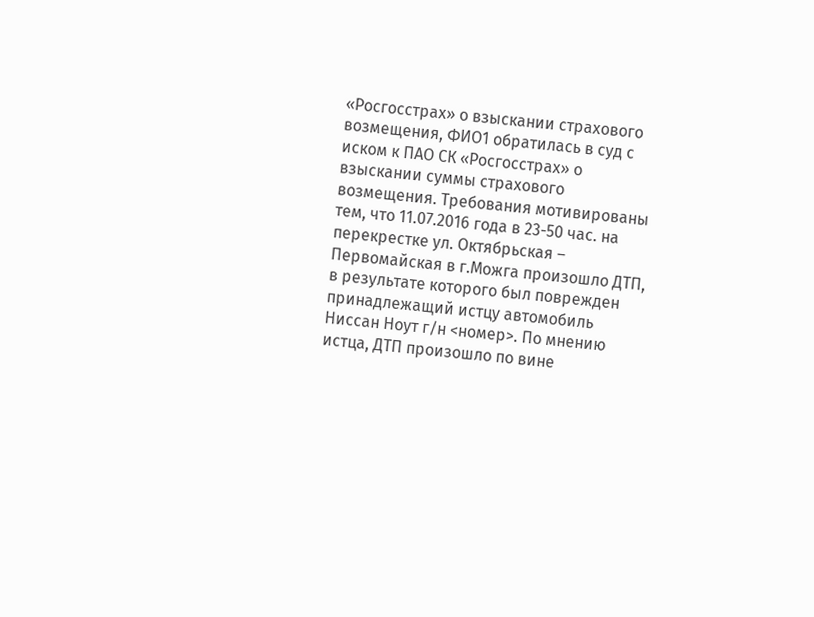«Росгосстрах» о взыскании страхового возмещения, ФИО1 обратилась в суд с иском к ПАО СК «Росгосстрах» о взыскании суммы страхового возмещения. Требования мотивированы тем, что 11.07.2016 года в 23-50 час. на перекрестке ул. Октябрьская – Первомайская в г.Можга произошло ДТП, в результате которого был поврежден принадлежащий истцу автомобиль Ниссан Ноут г/н <номер>. По мнению истца, ДТП произошло по вине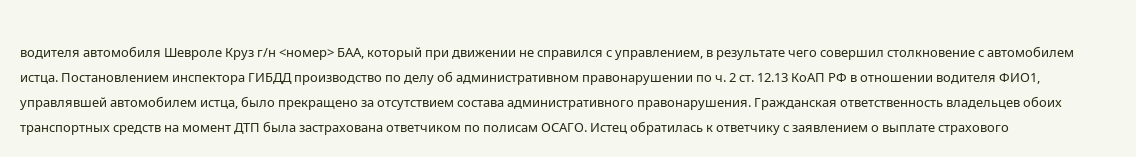водителя автомобиля Шевроле Круз г/н <номер> БАА, который при движении не справился с управлением, в результате чего совершил столкновение с автомобилем истца. Постановлением инспектора ГИБДД производство по делу об административном правонарушении по ч. 2 ст. 12.13 КоАП РФ в отношении водителя ФИО1, управлявшей автомобилем истца, было прекращено за отсутствием состава административного правонарушения. Гражданская ответственность владельцев обоих транспортных средств на момент ДТП была застрахована ответчиком по полисам ОСАГО. Истец обратилась к ответчику с заявлением о выплате страхового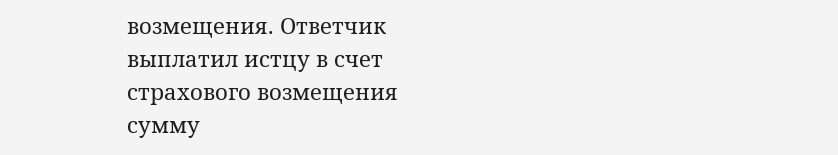возмещения. Ответчик выплатил истцу в счет страхового возмещения сумму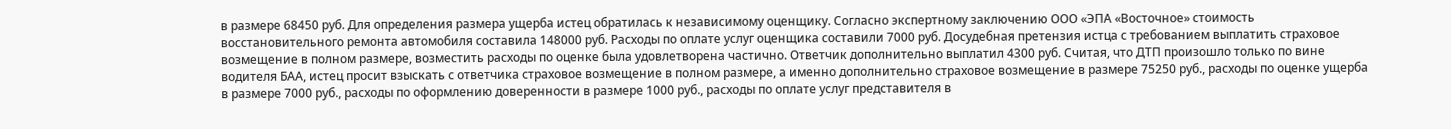в размере 68450 руб. Для определения размера ущерба истец обратилась к независимому оценщику. Согласно экспертному заключению ООО «ЭПА «Восточное» стоимость восстановительного ремонта автомобиля составила 148000 руб. Расходы по оплате услуг оценщика составили 7000 руб. Досудебная претензия истца с требованием выплатить страховое возмещение в полном размере, возместить расходы по оценке была удовлетворена частично. Ответчик дополнительно выплатил 4300 руб. Считая, что ДТП произошло только по вине водителя БАА, истец просит взыскать с ответчика страховое возмещение в полном размере, а именно дополнительно страховое возмещение в размере 75250 руб., расходы по оценке ущерба в размере 7000 руб., расходы по оформлению доверенности в размере 1000 руб., расходы по оплате услуг представителя в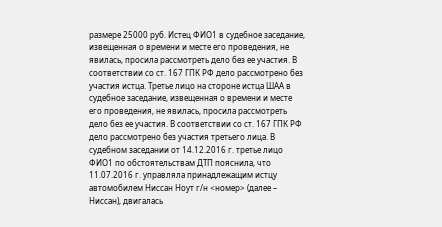размере 25000 руб. Истец ФИО1 в судебное заседание, извещенная о времени и месте его проведения, не явилась, просила рассмотреть дело без ее участия. В соответствии со ст. 167 ГПК РФ дело рассмотрено без участия истца. Третье лицо на стороне истца ШАА в судебное заседание, извещенная о времени и месте его проведения, не явилась, просила рассмотреть дело без ее участия. В соответствии со ст. 167 ГПК РФ дело рассмотрено без участия третьего лица. В судебном заседании от 14.12.2016 г. третье лицо ФИО1 по обстоятельствам ДТП пояснила, что 11.07.2016 г. управляла принадлежащим истцу автомобилем Ниссан Ноут г/н <номер> (далее – Ниссан), двигалась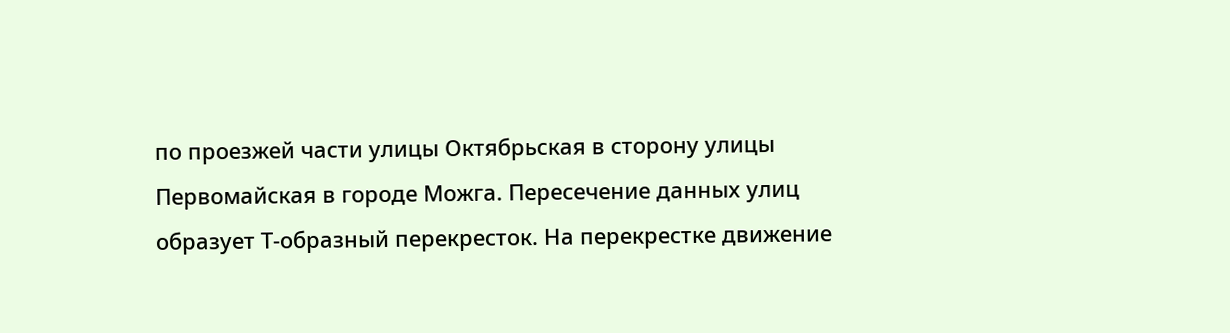по проезжей части улицы Октябрьская в сторону улицы Первомайская в городе Можга. Пересечение данных улиц образует Т-образный перекресток. На перекрестке движение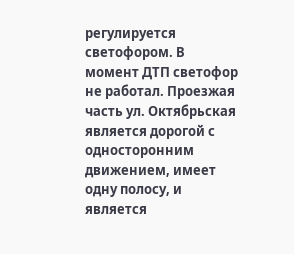регулируется светофором. В момент ДТП светофор не работал. Проезжая часть ул. Октябрьская является дорогой с односторонним движением, имеет одну полосу, и является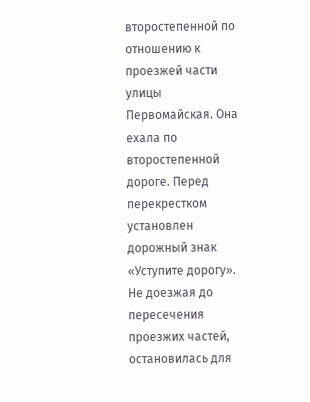второстепенной по отношению к проезжей части улицы Первомайская. Она ехала по второстепенной дороге. Перед перекрестком установлен дорожный знак «Уступите дорогу». Не доезжая до пересечения проезжих частей, остановилась для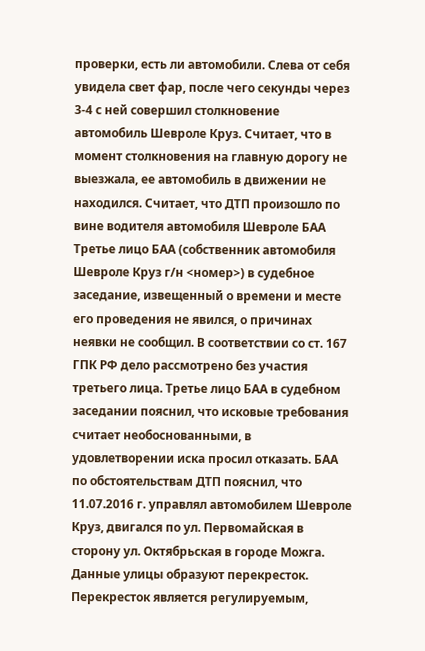проверки, есть ли автомобили. Слева от себя увидела свет фар, после чего секунды через 3-4 с ней совершил столкновение автомобиль Шевроле Круз. Считает, что в момент столкновения на главную дорогу не выезжала, ее автомобиль в движении не находился. Считает, что ДТП произошло по вине водителя автомобиля Шевроле БАА Третье лицо БАА (собственник автомобиля Шевроле Круз г/н <номер>) в судебное заседание, извещенный о времени и месте его проведения не явился, о причинах неявки не сообщил. В соответствии со ст. 167 ГПК РФ дело рассмотрено без участия третьего лица. Третье лицо БАА в судебном заседании пояснил, что исковые требования считает необоснованными, в удовлетворении иска просил отказать. БАА по обстоятельствам ДТП пояснил, что 11.07.2016 г. управлял автомобилем Шевроле Круз, двигался по ул. Первомайская в сторону ул. Октябрьская в городе Можга. Данные улицы образуют перекресток. Перекресток является регулируемым,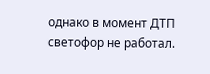однако в момент ДТП светофор не работал.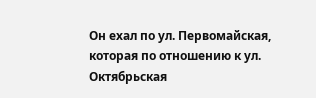Он ехал по ул. Первомайская, которая по отношению к ул. Октябрьская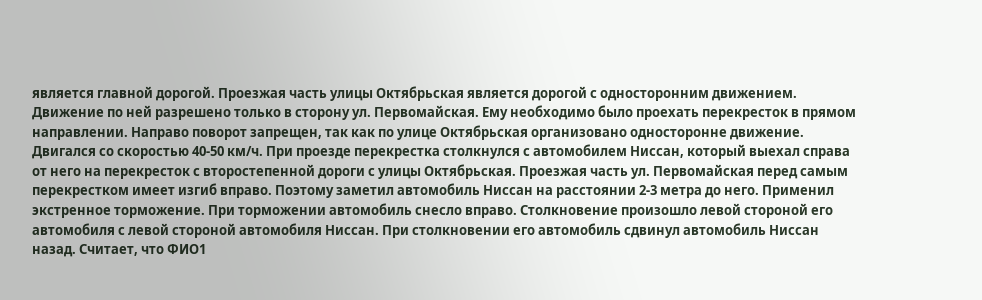является главной дорогой. Проезжая часть улицы Октябрьская является дорогой с односторонним движением. Движение по ней разрешено только в сторону ул. Первомайская. Ему необходимо было проехать перекресток в прямом направлении. Направо поворот запрещен, так как по улице Октябрьская организовано односторонне движение. Двигался со скоростью 40-50 км/ч. При проезде перекрестка столкнулся с автомобилем Ниссан, который выехал справа от него на перекресток с второстепенной дороги с улицы Октябрьская. Проезжая часть ул. Первомайская перед самым перекрестком имеет изгиб вправо. Поэтому заметил автомобиль Ниссан на расстоянии 2-3 метра до него. Применил экстренное торможение. При торможении автомобиль снесло вправо. Столкновение произошло левой стороной его автомобиля с левой стороной автомобиля Ниссан. При столкновении его автомобиль сдвинул автомобиль Ниссан назад. Считает, что ФИО1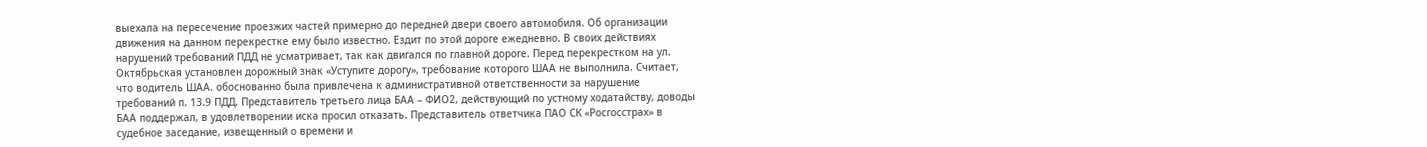выехала на пересечение проезжих частей примерно до передней двери своего автомобиля. Об организации движения на данном перекрестке ему было известно. Ездит по этой дороге ежедневно. В своих действиях нарушений требований ПДД не усматривает, так как двигался по главной дороге. Перед перекрестком на ул. Октябрьская установлен дорожный знак «Уступите дорогу», требование которого ШАА не выполнила. Считает, что водитель ШАА. обоснованно была привлечена к административной ответственности за нарушение требований п. 13.9 ПДД. Представитель третьего лица БАА – ФИО2, действующий по устному ходатайству, доводы БАА поддержал, в удовлетворении иска просил отказать. Представитель ответчика ПАО СК «Росгосстрах» в судебное заседание, извещенный о времени и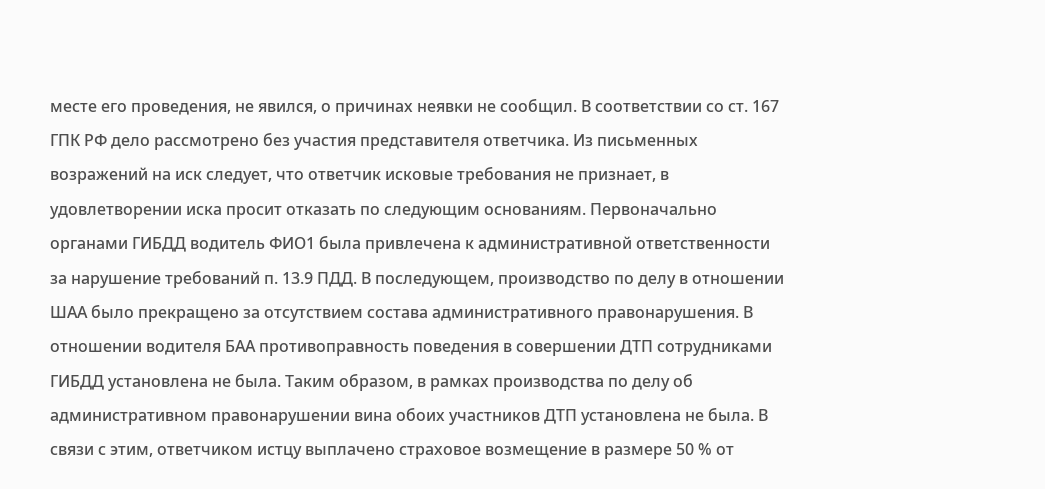месте его проведения, не явился, о причинах неявки не сообщил. В соответствии со ст. 167 ГПК РФ дело рассмотрено без участия представителя ответчика. Из письменных возражений на иск следует, что ответчик исковые требования не признает, в удовлетворении иска просит отказать по следующим основаниям. Первоначально органами ГИБДД водитель ФИО1 была привлечена к административной ответственности за нарушение требований п. 13.9 ПДД. В последующем, производство по делу в отношении ШАА было прекращено за отсутствием состава административного правонарушения. В отношении водителя БАА противоправность поведения в совершении ДТП сотрудниками ГИБДД установлена не была. Таким образом, в рамках производства по делу об административном правонарушении вина обоих участников ДТП установлена не была. В связи с этим, ответчиком истцу выплачено страховое возмещение в размере 50 % от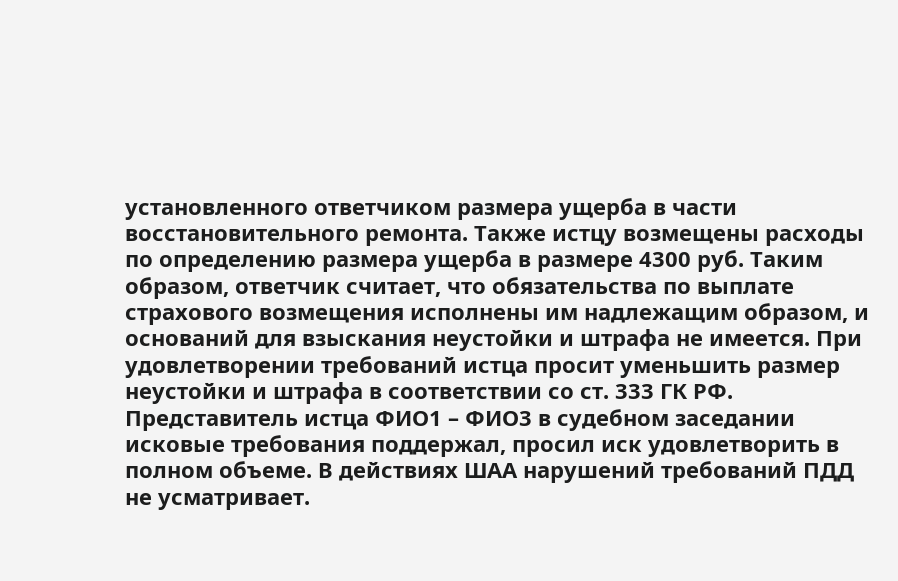установленного ответчиком размера ущерба в части восстановительного ремонта. Также истцу возмещены расходы по определению размера ущерба в размере 4300 руб. Таким образом, ответчик считает, что обязательства по выплате страхового возмещения исполнены им надлежащим образом, и оснований для взыскания неустойки и штрафа не имеется. При удовлетворении требований истца просит уменьшить размер неустойки и штрафа в соответствии со ст. 333 ГК РФ. Представитель истца ФИО1 – ФИО3 в судебном заседании исковые требования поддержал, просил иск удовлетворить в полном объеме. В действиях ШАА нарушений требований ПДД не усматривает.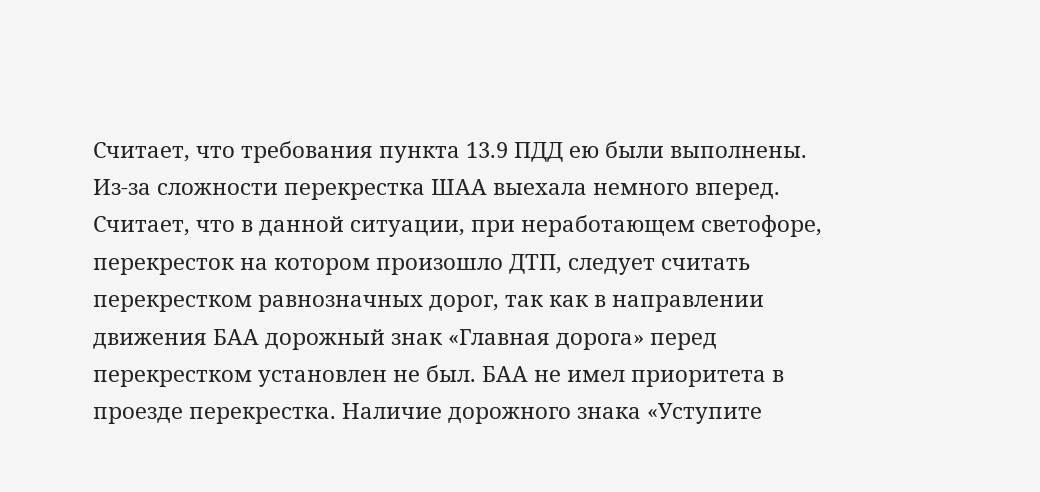Считает, что требования пункта 13.9 ПДД ею были выполнены. Из-за сложности перекрестка ШАА выехала немного вперед. Считает, что в данной ситуации, при неработающем светофоре, перекресток на котором произошло ДТП, следует считать перекрестком равнозначных дорог, так как в направлении движения БАА дорожный знак «Главная дорога» перед перекрестком установлен не был. БАА не имел приоритета в проезде перекрестка. Наличие дорожного знака «Уступите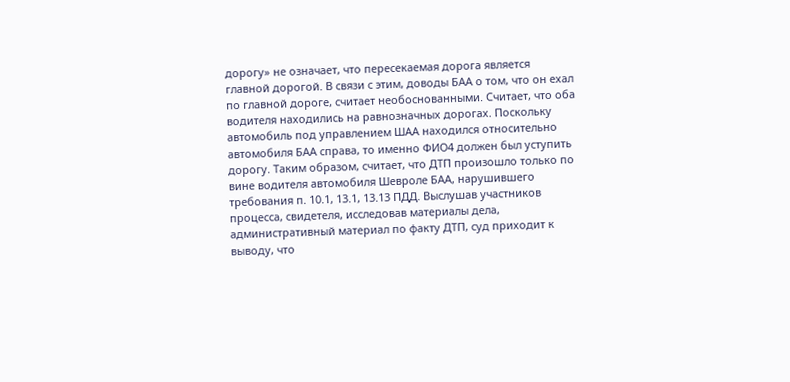дорогу» не означает, что пересекаемая дорога является главной дорогой. В связи с этим, доводы БАА о том, что он ехал по главной дороге, считает необоснованными. Считает, что оба водителя находились на равнозначных дорогах. Поскольку автомобиль под управлением ШАА находился относительно автомобиля БАА справа, то именно ФИО4 должен был уступить дорогу. Таким образом, считает, что ДТП произошло только по вине водителя автомобиля Шевроле БАА, нарушившего требования п. 10.1, 13.1, 13.13 ПДД. Выслушав участников процесса, свидетеля, исследовав материалы дела, административный материал по факту ДТП, суд приходит к выводу, что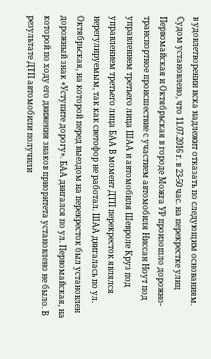в удовлетворении иска надлежит отказать по следующим основаниям. Судом установлено, что 11.07.2016 г. в 23-50 час. на перекрестке улиц Первомайская и Октябрьская в городе Можга УР произошло дорожно-транспортное происшествие с участием автомобиля Ниссан Ноут под управлением третьего лица ШАА и автомобиля Шевроле Круз под управлением третьего лица БАА В момент ДТП перекресток являлся нерегулируемым, так как светофор не работал. ШАА двигалась по ул. Октябрьская, на которой перед выездом на перекресток был установлен дорожный знак «Уступите дорогу». БАА двигался по ул. Первомайская, на которой по ходу его движения знаков приоритета установлено не было. В результате ДТП автомобили получили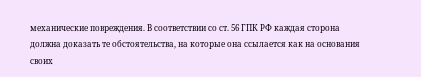механические повреждения. В соответствии со ст. 56 ГПК РФ каждая сторона должна доказать те обстоятельства, на которые она ссылается как на основания своих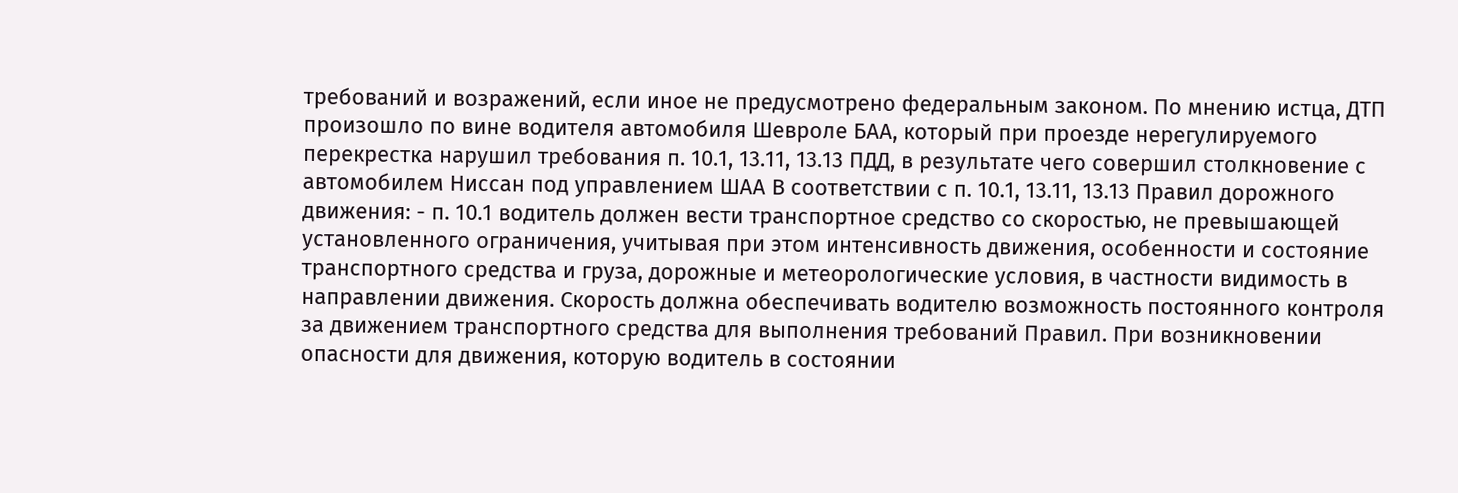требований и возражений, если иное не предусмотрено федеральным законом. По мнению истца, ДТП произошло по вине водителя автомобиля Шевроле БАА, который при проезде нерегулируемого перекрестка нарушил требования п. 10.1, 13.11, 13.13 ПДД, в результате чего совершил столкновение с автомобилем Ниссан под управлением ШАА В соответствии с п. 10.1, 13.11, 13.13 Правил дорожного движения: - п. 10.1 водитель должен вести транспортное средство со скоростью, не превышающей установленного ограничения, учитывая при этом интенсивность движения, особенности и состояние транспортного средства и груза, дорожные и метеорологические условия, в частности видимость в направлении движения. Скорость должна обеспечивать водителю возможность постоянного контроля за движением транспортного средства для выполнения требований Правил. При возникновении опасности для движения, которую водитель в состоянии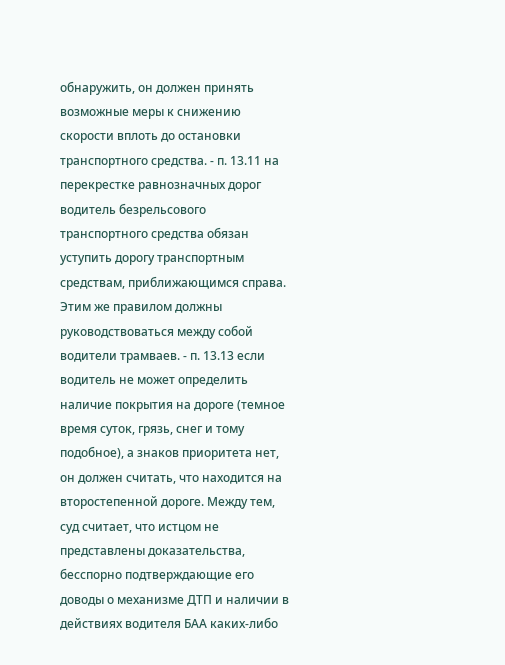обнаружить, он должен принять возможные меры к снижению скорости вплоть до остановки транспортного средства. - п. 13.11 на перекрестке равнозначных дорог водитель безрельсового транспортного средства обязан уступить дорогу транспортным средствам, приближающимся справа. Этим же правилом должны руководствоваться между собой водители трамваев. - п. 13.13 если водитель не может определить наличие покрытия на дороге (темное время суток, грязь, снег и тому подобное), а знаков приоритета нет, он должен считать, что находится на второстепенной дороге. Между тем, суд считает, что истцом не представлены доказательства, бесспорно подтверждающие его доводы о механизме ДТП и наличии в действиях водителя БАА каких-либо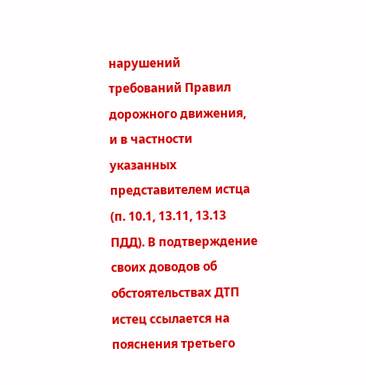нарушений требований Правил дорожного движения, и в частности указанных представителем истца (п. 10.1, 13.11, 13.13 ПДД). В подтверждение своих доводов об обстоятельствах ДТП истец ссылается на пояснения третьего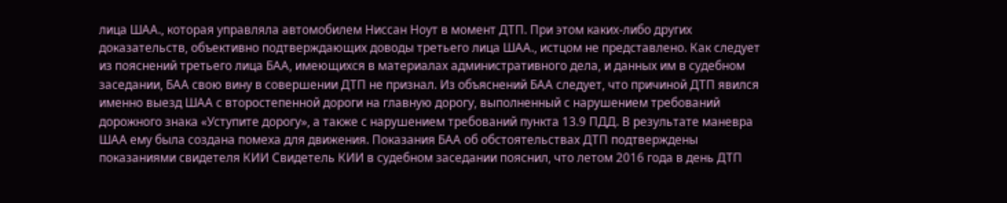лица ШАА., которая управляла автомобилем Ниссан Ноут в момент ДТП. При этом каких-либо других доказательств, объективно подтверждающих доводы третьего лица ШАА., истцом не представлено. Как следует из пояснений третьего лица БАА, имеющихся в материалах административного дела, и данных им в судебном заседании, БАА свою вину в совершении ДТП не признал. Из объяснений БАА следует, что причиной ДТП явился именно выезд ШАА с второстепенной дороги на главную дорогу, выполненный с нарушением требований дорожного знака «Уступите дорогу», а также с нарушением требований пункта 13.9 ПДД. В результате маневра ШАА ему была создана помеха для движения. Показания БАА об обстоятельствах ДТП подтверждены показаниями свидетеля КИИ Свидетель КИИ в судебном заседании пояснил, что летом 2016 года в день ДТП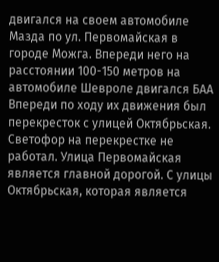двигался на своем автомобиле Мазда по ул. Первомайская в городе Можга. Впереди него на расстоянии 100-150 метров на автомобиле Шевроле двигался БАА Впереди по ходу их движения был перекресток с улицей Октябрьская. Светофор на перекрестке не работал. Улица Первомайская является главной дорогой. С улицы Октябрьская, которая является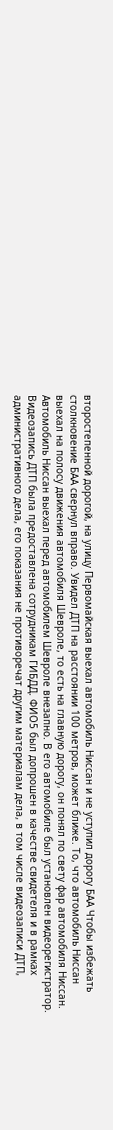второстепенной дорогой, на улицу Первомайская выехал автомобиль Ниссан и не уступил дорогу БАА Чтобы избежать столкновение БАА свернул вправо. Увидел ДТП на расстоянии 100 метров, может ближе. То, что автомобиль Ниссан выехал на полосу движения автомобиля Шевроле, то есть на главную дорогу, он понял по свету фар автомобиля Ниссан. Автомобиль Ниссан выехал перед автомобилем Шевроле внезапно. В его автомобиле был установлен видеорегистратор. Видеозапись ДТП была предоставлена сотрудникам ГИБДД. ФИО5 был допрошен в качестве свидетеля и в рамках административного дела, его показания не противоречат другим материалам дела, в том числе видеозаписи ДТП,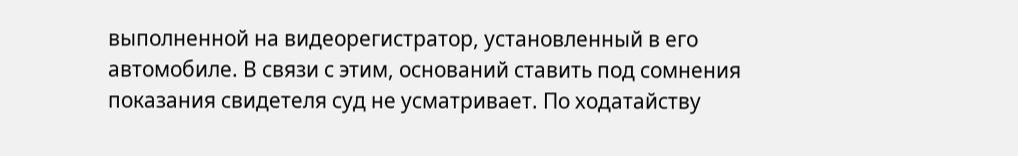выполненной на видеорегистратор, установленный в его автомобиле. В связи с этим, оснований ставить под сомнения показания свидетеля суд не усматривает. По ходатайству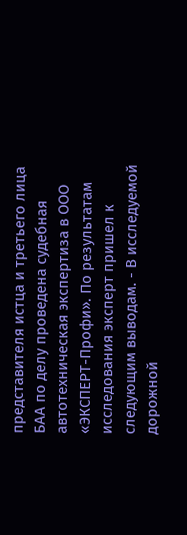представителя истца и третьего лица БАА по делу проведена судебная автотехническая экспертиза в ООО «ЭКСПЕРТ-Профи». По результатам исследования эксперт пришел к следующим выводам. - В исследуемой дорожной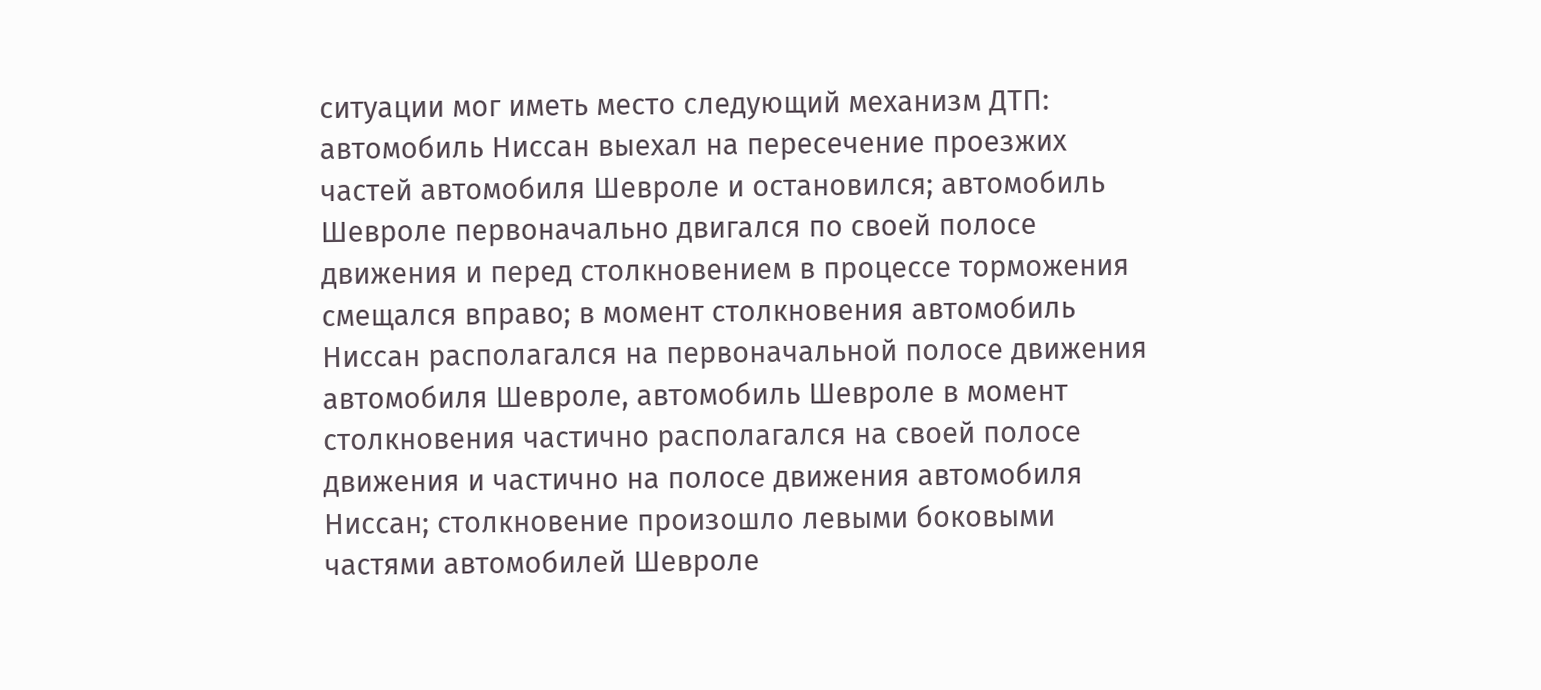ситуации мог иметь место следующий механизм ДТП: автомобиль Ниссан выехал на пересечение проезжих частей автомобиля Шевроле и остановился; автомобиль Шевроле первоначально двигался по своей полосе движения и перед столкновением в процессе торможения смещался вправо; в момент столкновения автомобиль Ниссан располагался на первоначальной полосе движения автомобиля Шевроле, автомобиль Шевроле в момент столкновения частично располагался на своей полосе движения и частично на полосе движения автомобиля Ниссан; столкновение произошло левыми боковыми частями автомобилей Шевроле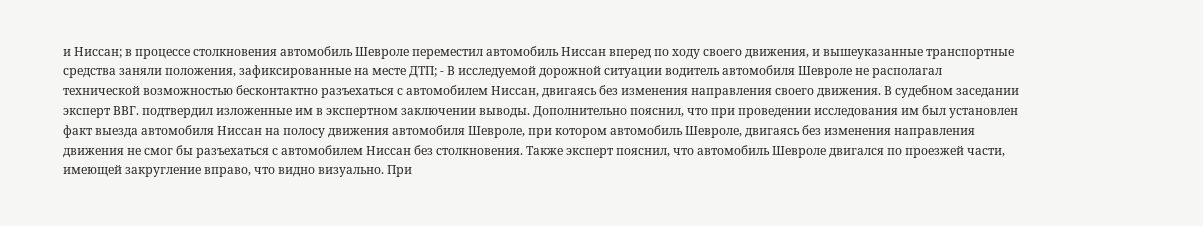и Ниссан; в процессе столкновения автомобиль Шевроле переместил автомобиль Ниссан вперед по ходу своего движения, и вышеуказанные транспортные средства заняли положения, зафиксированные на месте ДТП; - В исследуемой дорожной ситуации водитель автомобиля Шевроле не располагал технической возможностью бесконтактно разъехаться с автомобилем Ниссан, двигаясь без изменения направления своего движения. В судебном заседании эксперт ВВГ. подтвердил изложенные им в экспертном заключении выводы. Дополнительно пояснил, что при проведении исследования им был установлен факт выезда автомобиля Ниссан на полосу движения автомобиля Шевроле, при котором автомобиль Шевроле, двигаясь без изменения направления движения не смог бы разъехаться с автомобилем Ниссан без столкновения. Также эксперт пояснил, что автомобиль Шевроле двигался по проезжей части, имеющей закругление вправо, что видно визуально. При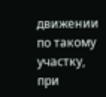движении по такому участку, при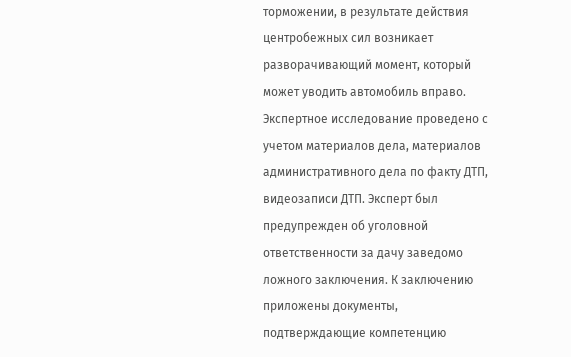торможении, в результате действия центробежных сил возникает разворачивающий момент, который может уводить автомобиль вправо. Экспертное исследование проведено с учетом материалов дела, материалов административного дела по факту ДТП, видеозаписи ДТП. Эксперт был предупрежден об уголовной ответственности за дачу заведомо ложного заключения. К заключению приложены документы, подтверждающие компетенцию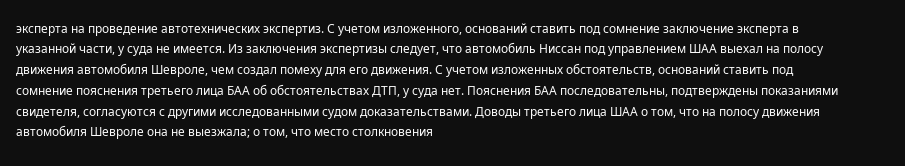эксперта на проведение автотехнических экспертиз. С учетом изложенного, оснований ставить под сомнение заключение эксперта в указанной части, у суда не имеется. Из заключения экспертизы следует, что автомобиль Ниссан под управлением ШАА выехал на полосу движения автомобиля Шевроле, чем создал помеху для его движения. С учетом изложенных обстоятельств, оснований ставить под сомнение пояснения третьего лица БАА об обстоятельствах ДТП, у суда нет. Пояснения БАА последовательны, подтверждены показаниями свидетеля, согласуются с другими исследованными судом доказательствами. Доводы третьего лица ШАА о том, что на полосу движения автомобиля Шевроле она не выезжала; о том, что место столкновения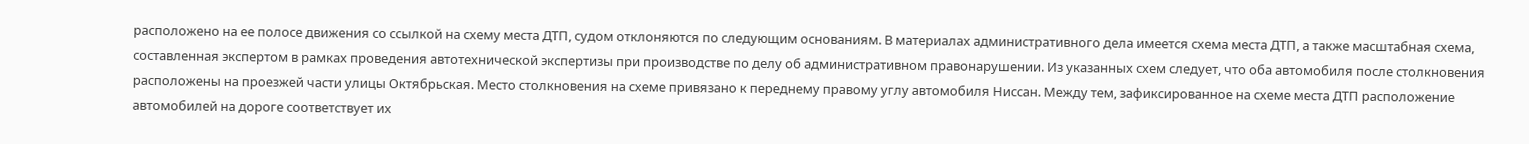расположено на ее полосе движения со ссылкой на схему места ДТП, судом отклоняются по следующим основаниям. В материалах административного дела имеется схема места ДТП, а также масштабная схема, составленная экспертом в рамках проведения автотехнической экспертизы при производстве по делу об административном правонарушении. Из указанных схем следует, что оба автомобиля после столкновения расположены на проезжей части улицы Октябрьская. Место столкновения на схеме привязано к переднему правому углу автомобиля Ниссан. Между тем, зафиксированное на схеме места ДТП расположение автомобилей на дороге соответствует их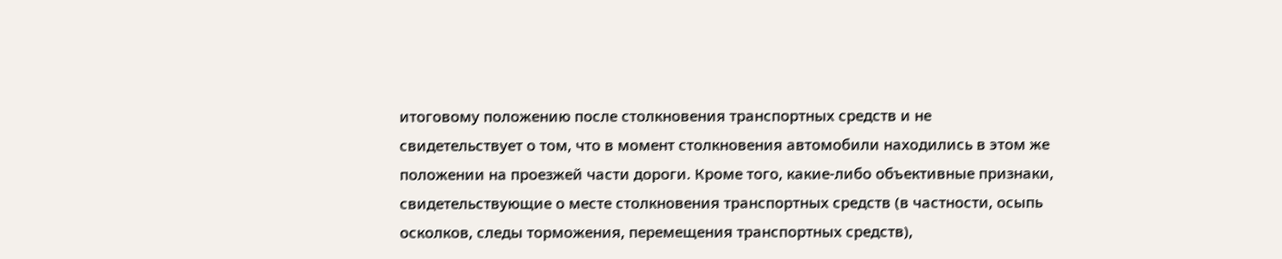итоговому положению после столкновения транспортных средств и не свидетельствует о том, что в момент столкновения автомобили находились в этом же положении на проезжей части дороги. Кроме того, какие-либо объективные признаки, свидетельствующие о месте столкновения транспортных средств (в частности, осыпь осколков, следы торможения, перемещения транспортных средств),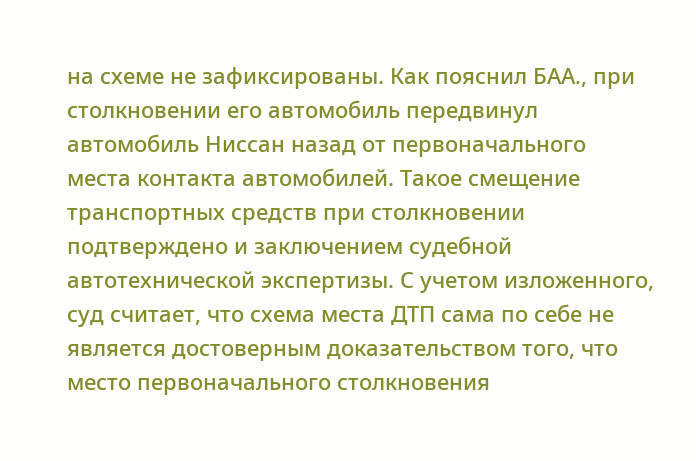на схеме не зафиксированы. Как пояснил БАА., при столкновении его автомобиль передвинул автомобиль Ниссан назад от первоначального места контакта автомобилей. Такое смещение транспортных средств при столкновении подтверждено и заключением судебной автотехнической экспертизы. С учетом изложенного, суд считает, что схема места ДТП сама по себе не является достоверным доказательством того, что место первоначального столкновения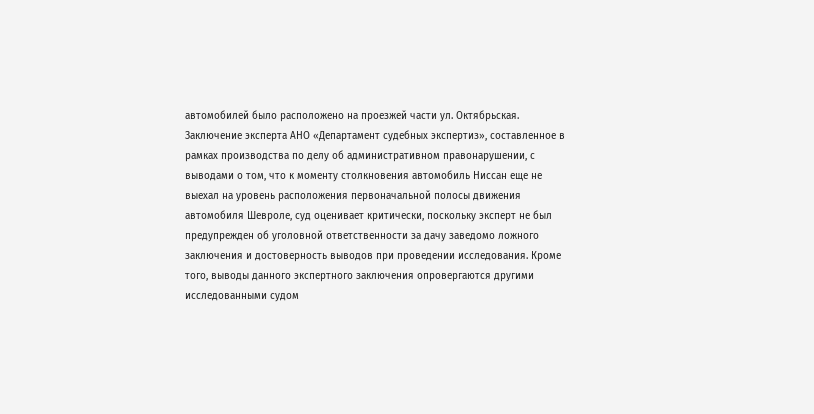автомобилей было расположено на проезжей части ул. Октябрьская. Заключение эксперта АНО «Департамент судебных экспертиз», составленное в рамках производства по делу об административном правонарушении, с выводами о том, что к моменту столкновения автомобиль Ниссан еще не выехал на уровень расположения первоначальной полосы движения автомобиля Шевроле, суд оценивает критически, поскольку эксперт не был предупрежден об уголовной ответственности за дачу заведомо ложного заключения и достоверность выводов при проведении исследования. Кроме того, выводы данного экспертного заключения опровергаются другими исследованными судом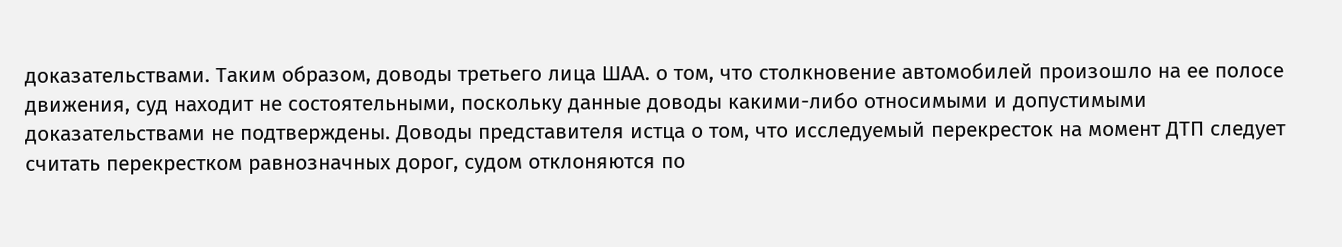доказательствами. Таким образом, доводы третьего лица ШАА. о том, что столкновение автомобилей произошло на ее полосе движения, суд находит не состоятельными, поскольку данные доводы какими-либо относимыми и допустимыми доказательствами не подтверждены. Доводы представителя истца о том, что исследуемый перекресток на момент ДТП следует считать перекрестком равнозначных дорог, судом отклоняются по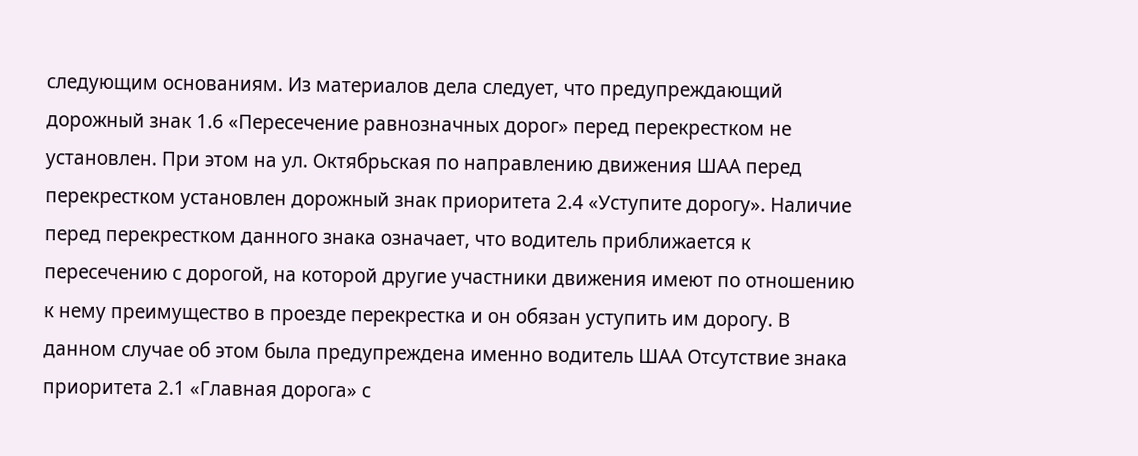следующим основаниям. Из материалов дела следует, что предупреждающий дорожный знак 1.6 «Пересечение равнозначных дорог» перед перекрестком не установлен. При этом на ул. Октябрьская по направлению движения ШАА перед перекрестком установлен дорожный знак приоритета 2.4 «Уступите дорогу». Наличие перед перекрестком данного знака означает, что водитель приближается к пересечению с дорогой, на которой другие участники движения имеют по отношению к нему преимущество в проезде перекрестка и он обязан уступить им дорогу. В данном случае об этом была предупреждена именно водитель ШАА Отсутствие знака приоритета 2.1 «Главная дорога» с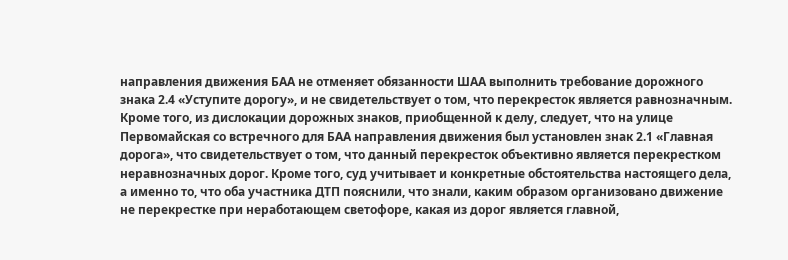направления движения БАА не отменяет обязанности ШАА выполнить требование дорожного знака 2.4 «Уступите дорогу», и не свидетельствует о том, что перекресток является равнозначным. Кроме того, из дислокации дорожных знаков, приобщенной к делу, следует, что на улице Первомайская со встречного для БАА направления движения был установлен знак 2.1 «Главная дорога», что свидетельствует о том, что данный перекресток объективно является перекрестком неравнозначных дорог. Кроме того, суд учитывает и конкретные обстоятельства настоящего дела, а именно то, что оба участника ДТП пояснили, что знали, каким образом организовано движение не перекрестке при неработающем светофоре, какая из дорог является главной,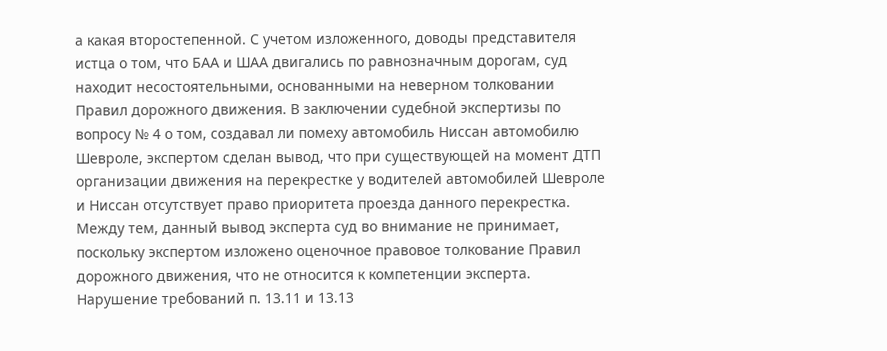а какая второстепенной. С учетом изложенного, доводы представителя истца о том, что БАА и ШАА двигались по равнозначным дорогам, суд находит несостоятельными, основанными на неверном толковании Правил дорожного движения. В заключении судебной экспертизы по вопросу № 4 о том, создавал ли помеху автомобиль Ниссан автомобилю Шевроле, экспертом сделан вывод, что при существующей на момент ДТП организации движения на перекрестке у водителей автомобилей Шевроле и Ниссан отсутствует право приоритета проезда данного перекрестка. Между тем, данный вывод эксперта суд во внимание не принимает, поскольку экспертом изложено оценочное правовое толкование Правил дорожного движения, что не относится к компетенции эксперта. Нарушение требований п. 13.11 и 13.13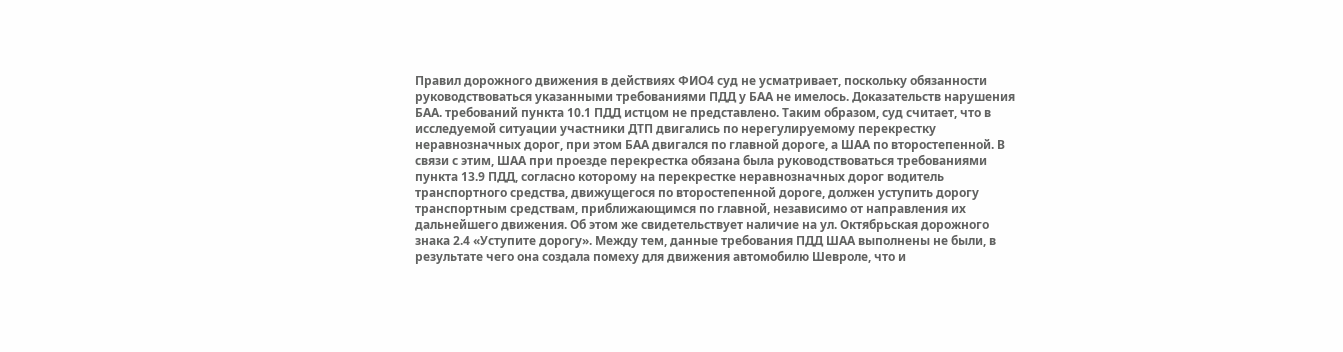Правил дорожного движения в действиях ФИО4 суд не усматривает, поскольку обязанности руководствоваться указанными требованиями ПДД у БАА не имелось. Доказательств нарушения БАА. требований пункта 10.1 ПДД истцом не представлено. Таким образом, суд считает, что в исследуемой ситуации участники ДТП двигались по нерегулируемому перекрестку неравнозначных дорог, при этом БАА двигался по главной дороге, а ШАА по второстепенной. В связи с этим, ШАА при проезде перекрестка обязана была руководствоваться требованиями пункта 13.9 ПДД, согласно которому на перекрестке неравнозначных дорог водитель транспортного средства, движущегося по второстепенной дороге, должен уступить дорогу транспортным средствам, приближающимся по главной, независимо от направления их дальнейшего движения. Об этом же свидетельствует наличие на ул. Октябрьская дорожного знака 2.4 «Уступите дорогу». Между тем, данные требования ПДД ШАА выполнены не были, в результате чего она создала помеху для движения автомобилю Шевроле, что и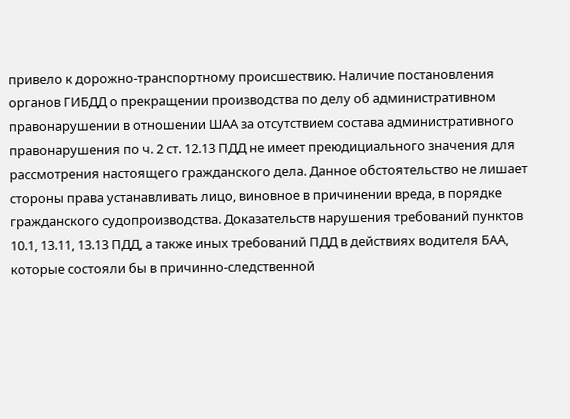привело к дорожно-транспортному происшествию. Наличие постановления органов ГИБДД о прекращении производства по делу об административном правонарушении в отношении ШАА за отсутствием состава административного правонарушения по ч. 2 ст. 12.13 ПДД не имеет преюдициального значения для рассмотрения настоящего гражданского дела. Данное обстоятельство не лишает стороны права устанавливать лицо, виновное в причинении вреда, в порядке гражданского судопроизводства. Доказательств нарушения требований пунктов 10.1, 13.11, 13.13 ПДД, а также иных требований ПДД в действиях водителя БАА, которые состояли бы в причинно-следственной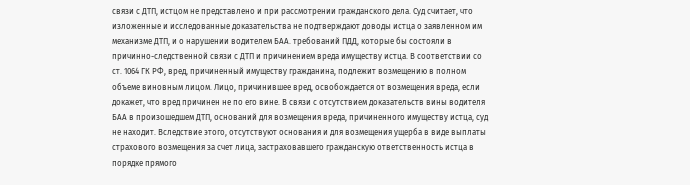связи с ДТП, истцом не представлено и при рассмотрении гражданского дела. Суд считает, что изложенные и исследованные доказательства не подтверждают доводы истца о заявленном им механизме ДТП, и о нарушении водителем БАА. требований ПДД, которые бы состояли в причинно-следственной связи с ДТП и причинением вреда имуществу истца. В соответствии со ст. 1064 ГК РФ, вред, причиненный имуществу гражданина, подлежит возмещению в полном объеме виновным лицом. Лицо, причинившее вред, освобождается от возмещения вреда, если докажет, что вред причинен не по его вине. В связи с отсутствием доказательств вины водителя БАА в произошедшем ДТП, оснований для возмещения вреда, причиненного имуществу истца, суд не находит. Вследствие этого, отсутствуют основания и для возмещения ущерба в виде выплаты страхового возмещения за счет лица, застраховавшего гражданскую ответственность истца в порядке прямого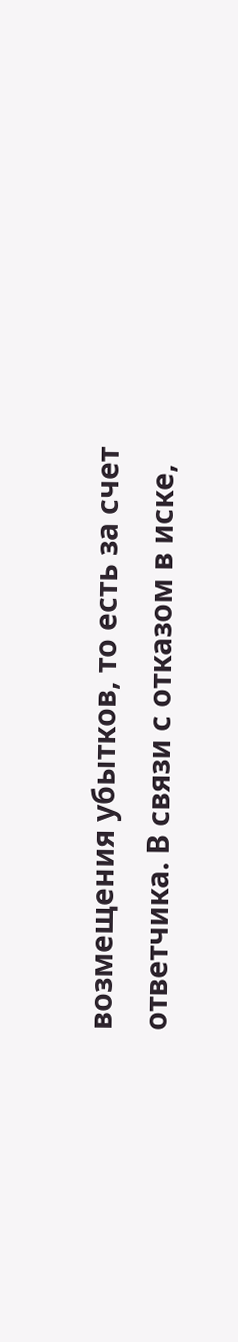возмещения убытков, то есть за счет ответчика. В связи с отказом в иске,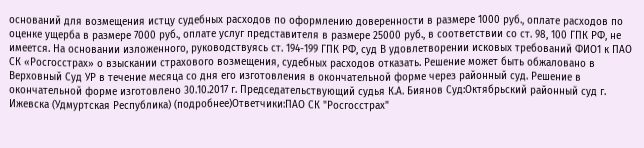оснований для возмещения истцу судебных расходов по оформлению доверенности в размере 1000 руб., оплате расходов по оценке ущерба в размере 7000 руб., оплате услуг представителя в размере 25000 руб., в соответствии со ст. 98, 100 ГПК РФ, не имеется. На основании изложенного, руководствуясь ст. 194-199 ГПК РФ, суд В удовлетворении исковых требований ФИО1 к ПАО СК «Росгосстрах» о взыскании страхового возмещения, судебных расходов отказать. Решение может быть обжаловано в Верховный Суд УР в течение месяца со дня его изготовления в окончательной форме через районный суд. Решение в окончательной форме изготовлено 30.10.2017 г. Председательствующий судья К.А. Биянов Суд:Октябрьский районный суд г. Ижевска (Удмуртская Республика) (подробнее)Ответчики:ПАО СК "Росгосстрах"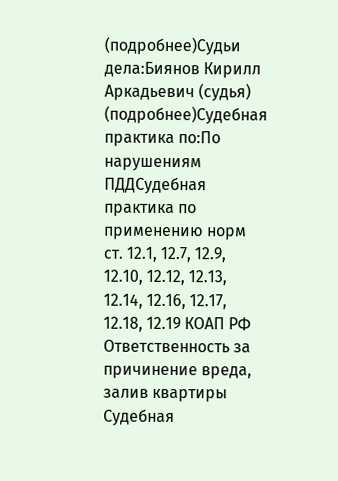(подробнее)Судьи дела:Биянов Кирилл Аркадьевич (судья) (подробнее)Судебная практика по:По нарушениям ПДДСудебная практика по применению норм ст. 12.1, 12.7, 12.9, 12.10, 12.12, 12.13, 12.14, 12.16, 12.17, 12.18, 12.19 КОАП РФ Ответственность за причинение вреда, залив квартиры Судебная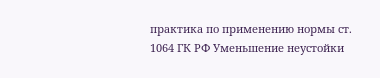практика по применению нормы ст. 1064 ГК РФ Уменьшение неустойки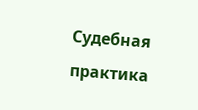Судебная практика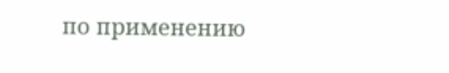по применению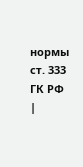нормы ст. 333 ГК РФ |